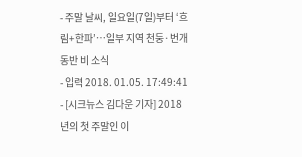- 주말 날씨, 일요일(7일)부터 ‘흐림+한파’…일부 지역 천둥·번개 동반 비 소식
- 입력 2018. 01.05. 17:49:41
- [시크뉴스 김다운 기자] 2018년의 첫 주말인 이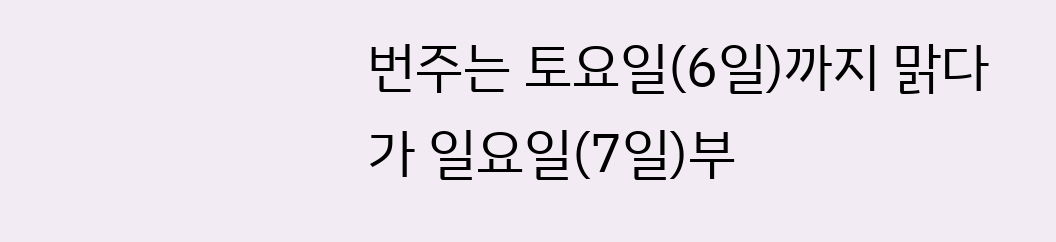번주는 토요일(6일)까지 맑다가 일요일(7일)부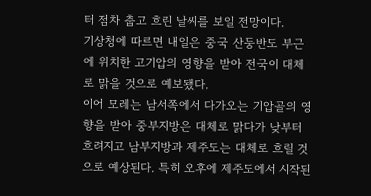터 점차 춥고 흐린 날씨를 보일 전망이다.
기상청에 따르면 내일은 중국 산둥반도 부근에 위치한 고기압의 영향을 받아 전국이 대체로 맑을 것으로 예보됐다.
이어 모레는 남서쪽에서 다가오는 기압골의 영향을 받아 중부지방은 대체로 맑다가 낮부터 흐려지고 남부지방과 제주도는 대체로 흐릴 것으로 예상된다. 특히 오후에 제주도에서 시작된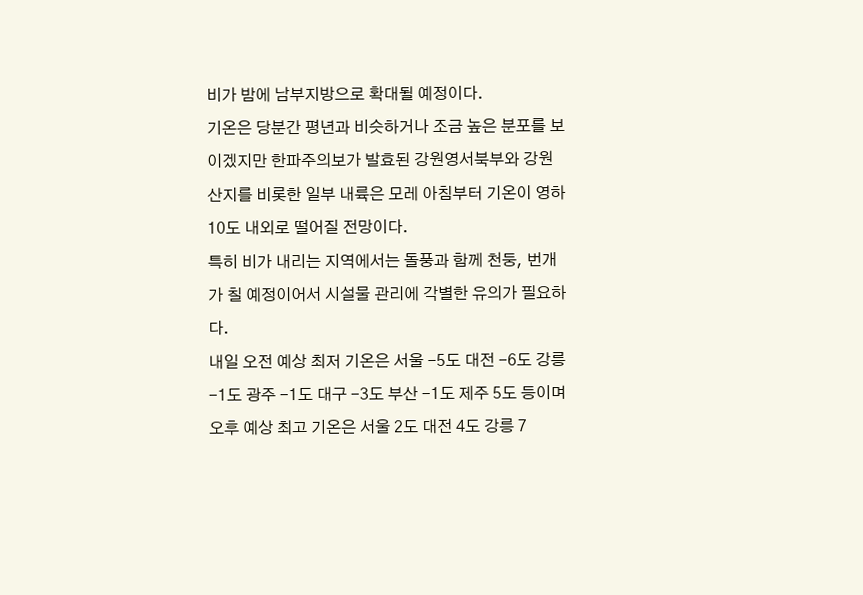비가 밤에 남부지방으로 확대될 예정이다.
기온은 당분간 평년과 비슷하거나 조금 높은 분포를 보이겠지만 한파주의보가 발효된 강원영서북부와 강원산지를 비롯한 일부 내륙은 모레 아침부터 기온이 영하 10도 내외로 떨어질 전망이다.
특히 비가 내리는 지역에서는 돌풍과 함께 천둥, 번개가 칠 예정이어서 시설물 관리에 각별한 유의가 필요하다.
내일 오전 예상 최저 기온은 서울 -5도 대전 -6도 강릉 -1도 광주 -1도 대구 -3도 부산 -1도 제주 5도 등이며 오후 예상 최고 기온은 서울 2도 대전 4도 강릉 7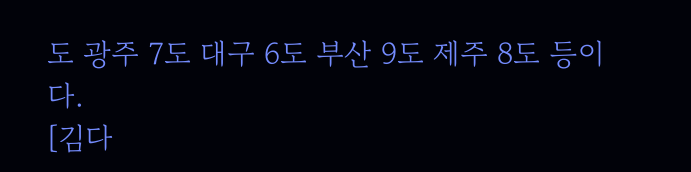도 광주 7도 대구 6도 부산 9도 제주 8도 등이다.
[김다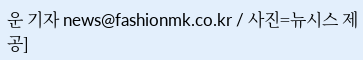운 기자 news@fashionmk.co.kr / 사진=뉴시스 제공]